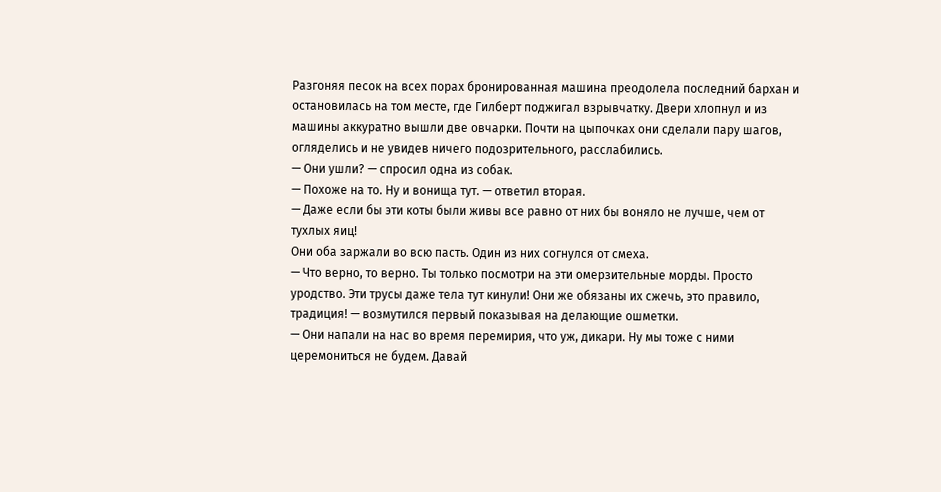Разгоняя песок на всех порах бронированная машина преодолела последний бархан и остановилась на том месте, где Гилберт поджигал взрывчатку. Двери хлопнул и из машины аккуратно вышли две овчарки. Почти на цыпочках они сделали пару шагов, огляделись и не увидев ничего подозрительного, расслабились.
— Они ушли? — спросил одна из собак.
— Похоже на то. Ну и вонища тут. — ответил вторая.
— Даже если бы эти коты были живы все равно от них бы воняло не лучше, чем от тухлых яиц!
Они оба заржали во всю пасть. Один из них согнулся от смеха.
— Что верно, то верно. Ты только посмотри на эти омерзительные морды. Просто уродство. Эти трусы даже тела тут кинули! Они же обязаны их сжечь, это правило, традиция! — возмутился первый показывая на делающие ошметки.
— Они напали на нас во время перемирия, что уж, дикари. Ну мы тоже с ними церемониться не будем. Давай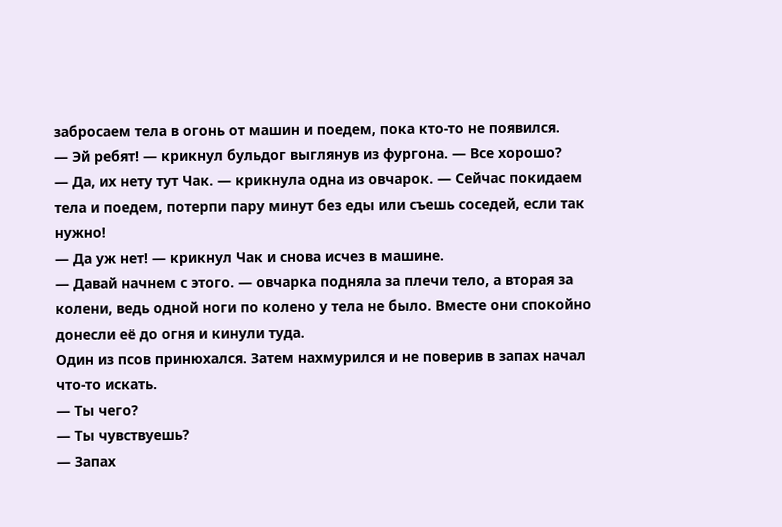забросаем тела в огонь от машин и поедем, пока кто-то не появился.
— Эй ребят! — крикнул бульдог выглянув из фургона. — Все хорошо?
— Да, их нету тут Чак. — крикнула одна из овчарок. — Сейчас покидаем тела и поедем, потерпи пару минут без еды или съешь соседей, если так нужно!
— Да уж нет! — крикнул Чак и снова исчез в машине.
— Давай начнем с этого. — овчарка подняла за плечи тело, а вторая за колени, ведь одной ноги по колено у тела не было. Вместе они спокойно донесли её до огня и кинули туда.
Один из псов принюхался. Затем нахмурился и не поверив в запах начал что-то искать.
— Ты чего?
— Ты чувствуешь?
— Запах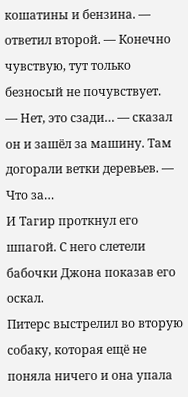кошатины и бензина. — ответил второй. — Конечно чувствую, тут только безносый не почувствует.
— Нет, это сзади… — сказал он и зашёл за машину. Там догорали ветки деревьев. — Что за…
И Тагир проткнул его шпагой. С него слетели бабочки Джона показав его оскал.
Питерс выстрелил во вторую собаку, которая ещё не поняла ничего и она упала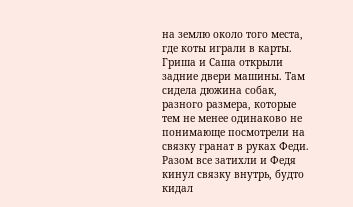на землю около того места, где коты играли в карты. Гриша и Саша открыли задние двери машины. Там сидела дюжина собак, разного размера, которые тем не менее одинаково не понимающе посмотрели на связку гранат в руках Феди. Разом все затихли и Федя кинул связку внутрь, будто кидал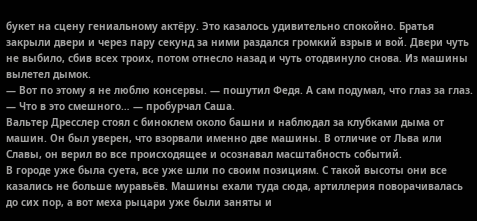букет на сцену гениальному актёру. Это казалось удивительно спокойно. Братья закрыли двери и через пару секунд за ними раздался громкий взрыв и вой. Двери чуть не выбило, сбив всех троих, потом отнесло назад и чуть отодвинуло снова. Из машины вылетел дымок.
— Вот по этому я не люблю консервы. — пошутил Федя. А сам подумал, что глаз за глаз.
— Что в это смешного… — пробурчал Саша.
Вальтер Дресслер стоял с биноклем около башни и наблюдал за клубками дыма от машин. Он был уверен, что взорвали именно две машины. В отличие от Льва или Славы, он верил во все происходящее и осознавал масштабность событий.
В городе уже была суета, все уже шли по своим позициям. С такой высоты они все казались не больше муравьёв. Машины ехали туда сюда, артиллерия поворачивалась до сих пор, а вот меха рыцари уже были заняты и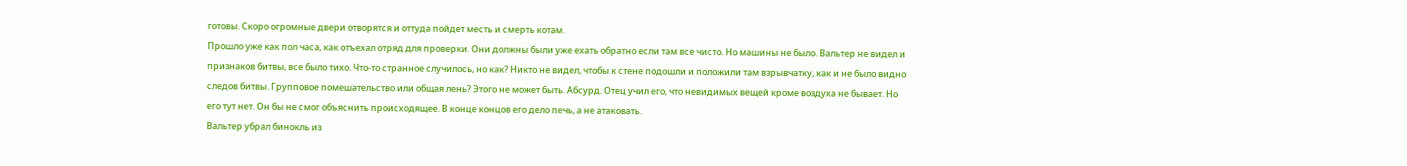готовы. Скоро огромные двери отворятся и оттуда пойдет месть и смерть котам.
Прошло уже как пол часа, как отъехал отряд для проверки. Они должны были уже ехать обратно если там все чисто. Но машины не было. Вальтер не видел и признаков битвы, все было тихо. Что-то странное случилось, но как? Никто не видел, чтобы к стене подошли и положили там взрывчатку, как и не было видно следов битвы. Групповое помешательство или общая лень? Этого не может быть. Абсурд. Отец учил его, что невидимых вещей кроме воздуха не бывает. Но его тут нет. Он бы не смог объяснить происходящее. В конце концов его дело печь, а не атаковать.
Вальтер убрал бинокль из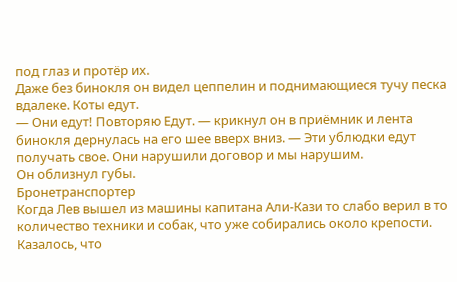под глаз и протёр их.
Даже без бинокля он видел цеппелин и поднимающиеся тучу песка вдалеке. Коты едут.
— Они едут! Повторяю Едут. — крикнул он в приёмник и лента бинокля дернулась на его шее вверх вниз. — Эти ублюдки едут получать свое. Они нарушили договор и мы нарушим.
Он облизнул губы.
Бронетранспортер
Когда Лев вышел из машины капитана Али-Кази то слабо верил в то количество техники и собак, что уже собирались около крепости. Казалось, что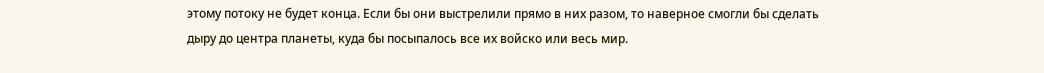этому потоку не будет конца. Если бы они выстрелили прямо в них разом, то наверное смогли бы сделать дыру до центра планеты, куда бы посыпалось все их войско или весь мир.